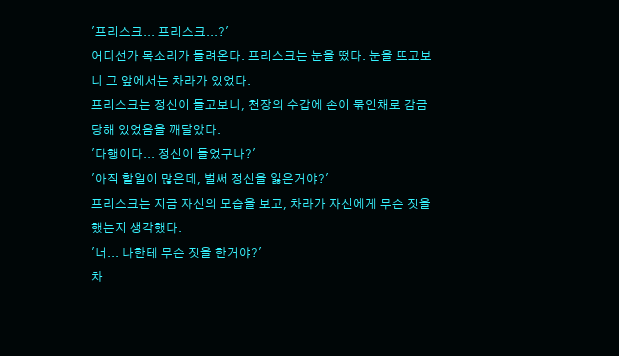'프리스크... 프리스크...?'
어디선가 목소리가 들려온다. 프리스크는 눈을 떴다. 눈을 뜨고보니 그 앞에서는 차라가 있었다.
프리스크는 정신이 들고보니, 천장의 수갑에 손이 묶인채로 감금당해 있었음을 깨달았다.
'다행이다... 정신이 들었구나?'
'아직 할일이 많은데, 벌써 정신을 잃은거야?'
프리스크는 지금 자신의 모습을 보고, 차라가 자신에게 무슨 짓을 했는지 생각했다.
'너... 나한테 무슨 짓을 한거야?'
차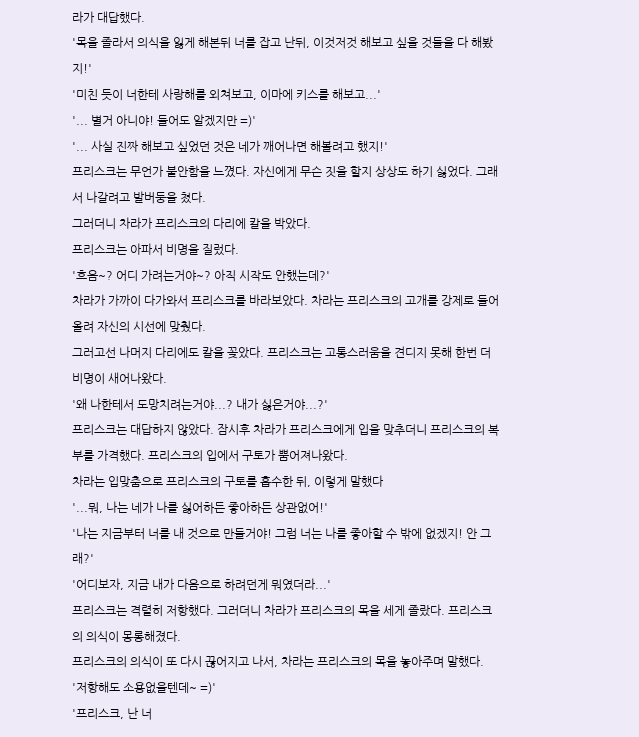라가 대답했다.
'목을 졸라서 의식을 잃게 해본뒤 너를 잡고 난뒤, 이것저것 해보고 싶을 것들을 다 해봤지!'
'미친 듯이 너한테 사랑해를 외쳐보고, 이마에 키스를 해보고...'
'... 별거 아니야! 들어도 알겠지만 =)'
'... 사실 진짜 해보고 싶었던 것은 네가 깨어나면 해볼려고 했지!'
프리스크는 무언가 불안함을 느꼈다. 자신에게 무슨 짓을 할지 상상도 하기 싫었다. 그래서 나갈려고 발버둥을 쳤다.
그러더니 차라가 프리스크의 다리에 칼을 박았다.
프리스크는 아파서 비명을 질렀다.
'흐음~? 어디 가려는거야~? 아직 시작도 안했는데?'
차라가 가까이 다가와서 프리스크를 바라보았다. 차라는 프리스크의 고개를 강제로 들어올려 자신의 시선에 맞췄다.
그러고선 나머지 다리에도 칼을 꽂았다. 프리스크는 고통스러움을 견디지 못해 한번 더 비명이 새어나왔다.
'왜 나한테서 도망치려는거야...? 내가 싫은거야...?'
프리스크는 대답하지 않았다. 잠시후 차라가 프리스크에게 입을 맞추더니 프리스크의 복부를 가격했다. 프리스크의 입에서 구토가 뿜어져나왔다.
차라는 입맞춤으로 프리스크의 구토를 흡수한 뒤, 이렇게 말했다
'...뭐, 나는 네가 나를 싫어하든 좋아하든 상관없어!'
'나는 지금부터 너를 내 것으로 만들거야! 그럼 너는 나를 좋아할 수 밖에 없겠지! 안 그래?'
'어디보자, 지금 내가 다음으로 하려던게 뭐였더라...'
프리스크는 격렬히 저항했다. 그러더니 차라가 프리스크의 목을 세게 졸랐다. 프리스크의 의식이 몽롱해졌다.
프리스크의 의식이 또 다시 끊어지고 나서, 차라는 프리스크의 목을 놓아주며 말했다.
'저항해도 소용없을텐데~ =)'
'프리스크, 난 너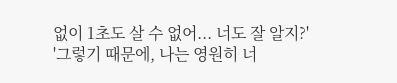없이 1초도 살 수 없어... 너도 잘 알지?'
'그렇기 때문에, 나는 영원히 너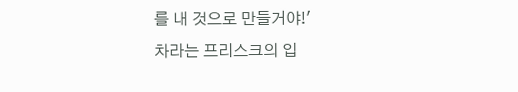를 내 것으로 만들거야!'
차라는 프리스크의 입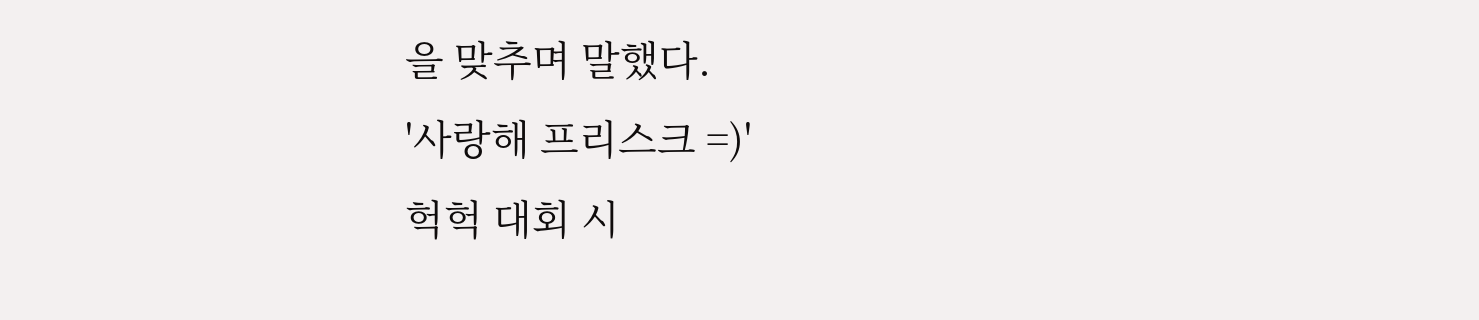을 맞추며 말했다.
'사랑해 프리스크 =)'
헉헉 대회 시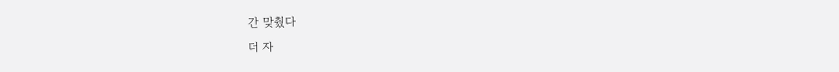간 맞췄다
더 자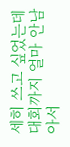세히 쓰고 싶었는데 대회까지 얼마 안남아서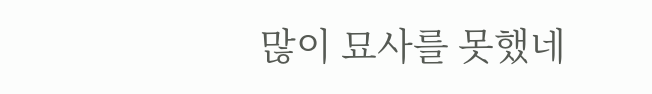많이 묘사를 못했네